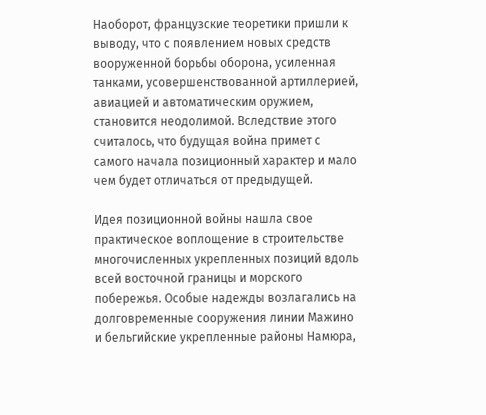Наоборот, французские теоретики пришли к выводу, что с появлением новых средств вооруженной борьбы оборона, усиленная танками, усовершенствованной артиллерией, авиацией и автоматическим оружием, становится неодолимой. Вследствие этого считалось, что будущая война примет с самого начала позиционный характер и мало чем будет отличаться от предыдущей.

Идея позиционной войны нашла свое практическое воплощение в строительстве многочисленных укрепленных позиций вдоль всей восточной границы и морского побережья. Особые надежды возлагались на долговременные сооружения линии Мажино и бельгийские укрепленные районы Намюра,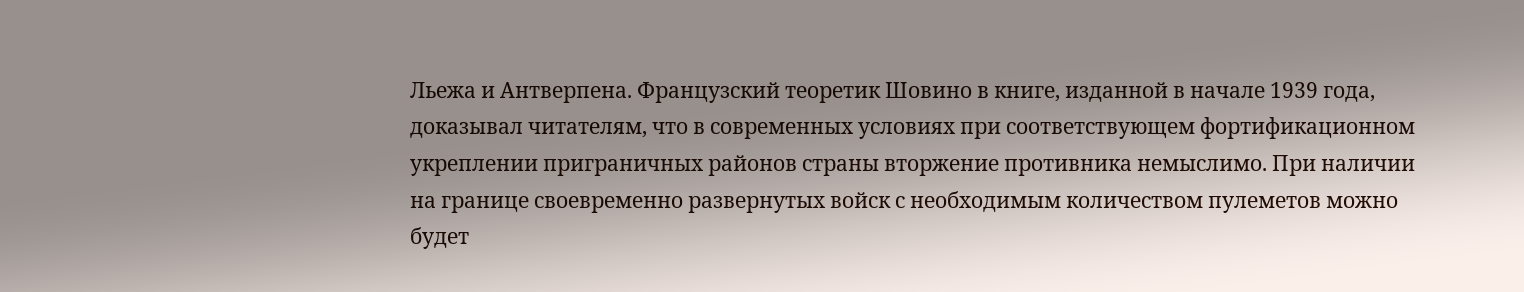Льежа и Антверпена. Французский теоретик Шовино в книге, изданной в начале 1939 года, доказывал читателям, что в современных условиях при соответствующем фортификационном укреплении приграничных районов страны вторжение противника немыслимо. При наличии на границе своевременно развернутых войск с необходимым количеством пулеметов можно будет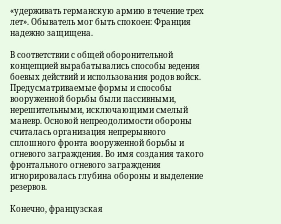«удерживать германскую армию в течение трех лет». Обыватель мог быть спокоен: Франция надежно защищена.

В соответствии с общей оборонительной концепцией вырабатывались способы ведения боевых действий и использования родов войск. Предусматриваемые формы и способы вооруженной борьбы были пассивными, нерешительными, исключающими смелый маневр. Основой непреодолимости обороны считалась организация непрерывного сплошного фронта вооруженной борьбы и огневого заграждения. Во имя создания такого фронтального огневого заграждения игнорировалась глубина обороны и выделение резервов.

Конечно, французская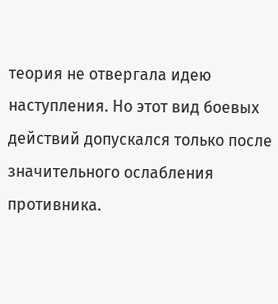теория не отвергала идею наступления. Но этот вид боевых действий допускался только после значительного ослабления противника.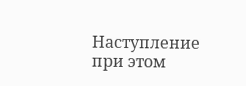Наступление при этом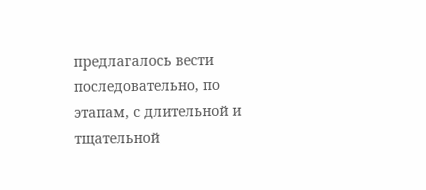предлагалось вести последовательно, по этапам, с длительной и тщательной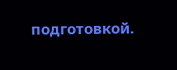подготовкой.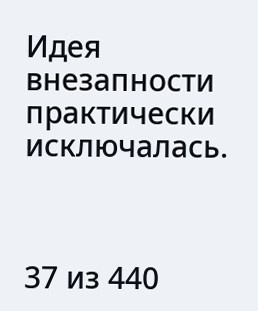Идея внезапности практически исключалась.



37 из 440